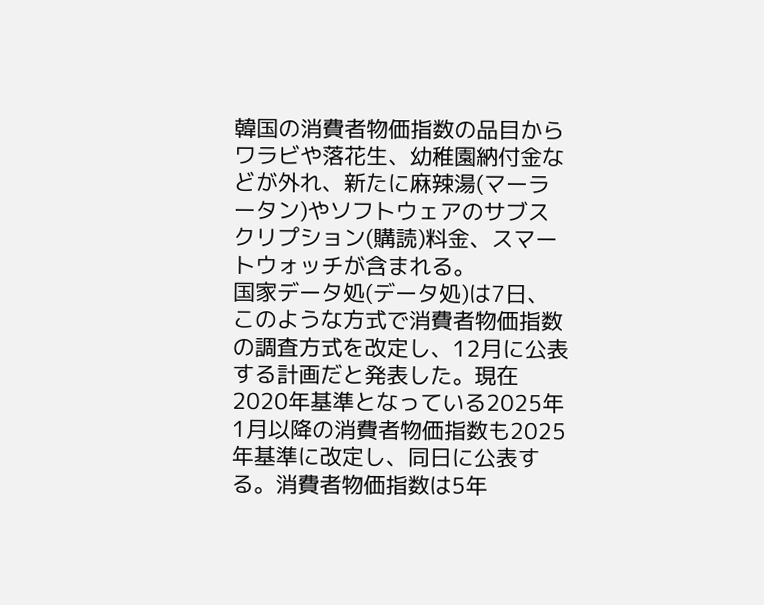韓国の消費者物価指数の品目からワラビや落花生、幼稚園納付金などが外れ、新たに麻辣湯(マーラータン)やソフトウェアのサブスクリプション(購読)料金、スマートウォッチが含まれる。
国家データ処(データ処)は7日、このような方式で消費者物価指数の調査方式を改定し、12月に公表する計画だと発表した。現在2020年基準となっている2025年1月以降の消費者物価指数も2025年基準に改定し、同日に公表する。消費者物価指数は5年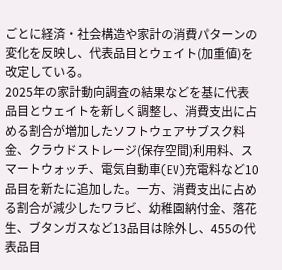ごとに経済・社会構造や家計の消費パターンの変化を反映し、代表品目とウェイト(加重値)を改定している。
2025年の家計動向調査の結果などを基に代表品目とウェイトを新しく調整し、消費支出に占める割合が増加したソフトウェアサブスク料金、クラウドストレージ(保存空間)利用料、スマートウォッチ、電気自動車(EV)充電料など10品目を新たに追加した。一方、消費支出に占める割合が減少したワラビ、幼稚園納付金、落花生、ブタンガスなど13品目は除外し、455の代表品目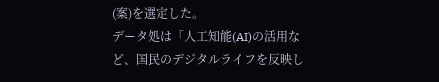(案)を選定した。
データ処は「人工知能(AI)の活用など、国民のデジタルライフを反映し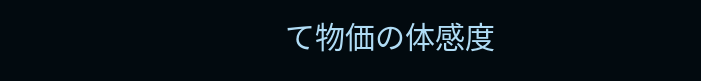て物価の体感度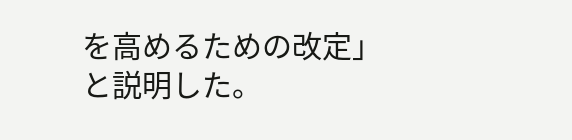を高めるための改定」と説明した。